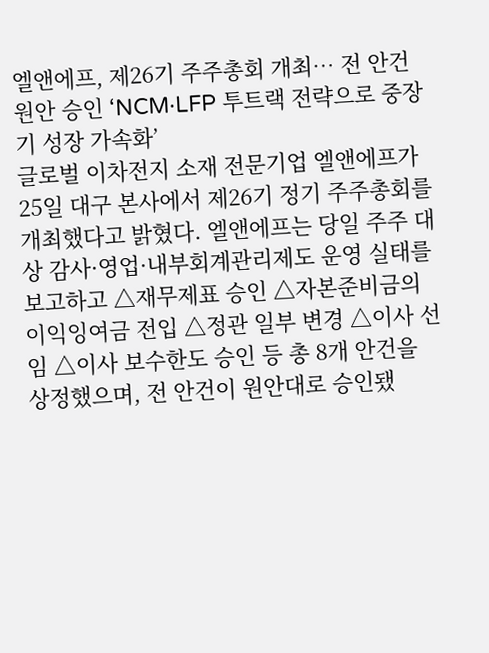엘앤에프, 제26기 주주총회 개최… 전 안건 원안 승인 ‘NCM·LFP 투트랙 전략으로 중장기 성장 가속화’
글로벌 이차전지 소재 전문기업 엘앤에프가 25일 대구 본사에서 제26기 정기 주주총회를 개최했다고 밝혔다. 엘앤에프는 당일 주주 대상 감사·영업·내부회계관리제도 운영 실태를 보고하고 △재무제표 승인 △자본준비금의 이익잉여금 전입 △정관 일부 변경 △이사 선임 △이사 보수한도 승인 등 총 8개 안건을 상정했으며, 전 안건이 원안대로 승인됐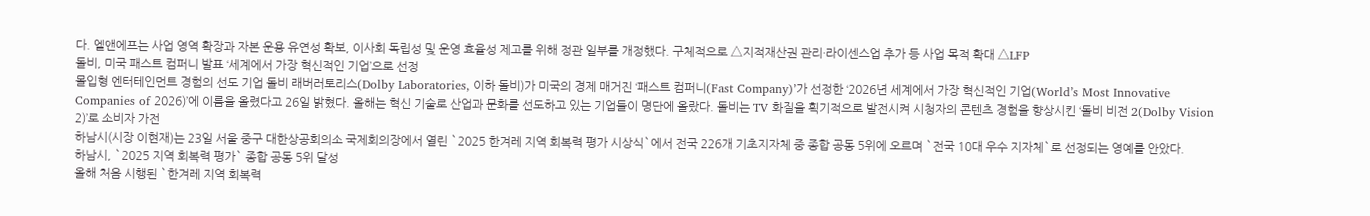다. 엘앤에프는 사업 영역 확장과 자본 운용 유연성 확보, 이사회 독립성 및 운영 효율성 제고를 위해 정관 일부를 개정했다. 구체적으로 △지적재산권 관리·라이센스업 추가 등 사업 목적 확대 △LFP
돌비, 미국 패스트 컴퍼니 발표 ‘세계에서 가장 혁신적인 기업’으로 선정
몰입형 엔터테인먼트 경험의 선도 기업 돌비 래버러토리스(Dolby Laboratories, 이하 돌비)가 미국의 경제 매거진 ‘패스트 컴퍼니(Fast Company)’가 선정한 ‘2026년 세계에서 가장 혁신적인 기업(World’s Most Innovative Companies of 2026)’에 이름을 올렸다고 26일 밝혔다. 올해는 혁신 기술로 산업과 문화를 선도하고 있는 기업들이 명단에 올랐다. 돌비는 TV 화질을 획기적으로 발전시켜 시청자의 콘텐츠 경험을 향상시킨 ‘돌비 비전 2(Dolby Vision 2)’로 소비자 가전
하남시(시장 이현재)는 23일 서울 중구 대한상공회의소 국제회의장에서 열린 `2025 한겨레 지역 회복력 평가 시상식`에서 전국 226개 기초지자체 중 종합 공동 5위에 오르며 `전국 10대 우수 지자체`로 선정되는 영예를 안았다.
하남시, `2025 지역 회복력 평가` 종합 공동 5위 달성
올해 처음 시행된 `한겨레 지역 회복력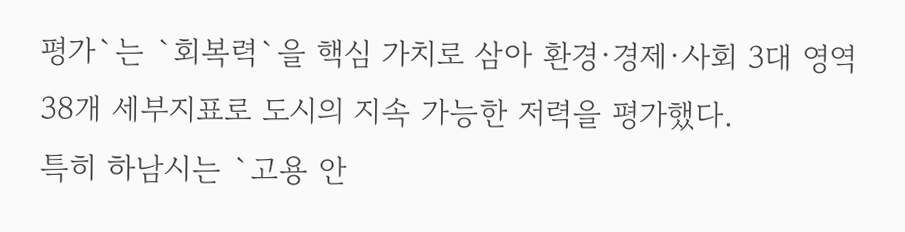평가`는 `회복력`을 핵심 가치로 삼아 환경·경제·사회 3대 영역 38개 세부지표로 도시의 지속 가능한 저력을 평가했다.
특히 하남시는 `고용 안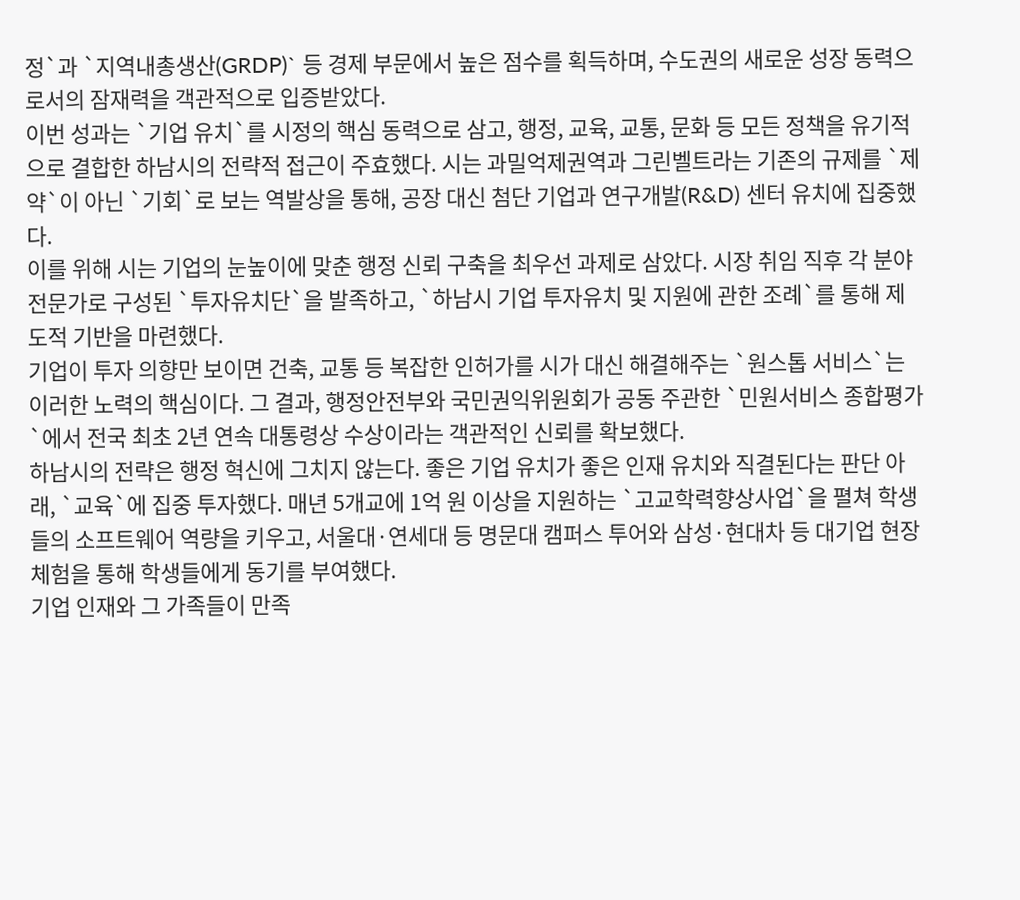정`과 `지역내총생산(GRDP)` 등 경제 부문에서 높은 점수를 획득하며, 수도권의 새로운 성장 동력으로서의 잠재력을 객관적으로 입증받았다.
이번 성과는 `기업 유치`를 시정의 핵심 동력으로 삼고, 행정, 교육, 교통, 문화 등 모든 정책을 유기적으로 결합한 하남시의 전략적 접근이 주효했다. 시는 과밀억제권역과 그린벨트라는 기존의 규제를 `제약`이 아닌 `기회`로 보는 역발상을 통해, 공장 대신 첨단 기업과 연구개발(R&D) 센터 유치에 집중했다.
이를 위해 시는 기업의 눈높이에 맞춘 행정 신뢰 구축을 최우선 과제로 삼았다. 시장 취임 직후 각 분야 전문가로 구성된 `투자유치단`을 발족하고, `하남시 기업 투자유치 및 지원에 관한 조례`를 통해 제도적 기반을 마련했다.
기업이 투자 의향만 보이면 건축, 교통 등 복잡한 인허가를 시가 대신 해결해주는 `원스톱 서비스`는 이러한 노력의 핵심이다. 그 결과, 행정안전부와 국민권익위원회가 공동 주관한 `민원서비스 종합평가`에서 전국 최초 2년 연속 대통령상 수상이라는 객관적인 신뢰를 확보했다.
하남시의 전략은 행정 혁신에 그치지 않는다. 좋은 기업 유치가 좋은 인재 유치와 직결된다는 판단 아래, `교육`에 집중 투자했다. 매년 5개교에 1억 원 이상을 지원하는 `고교학력향상사업`을 펼쳐 학생들의 소프트웨어 역량을 키우고, 서울대·연세대 등 명문대 캠퍼스 투어와 삼성·현대차 등 대기업 현장 체험을 통해 학생들에게 동기를 부여했다.
기업 인재와 그 가족들이 만족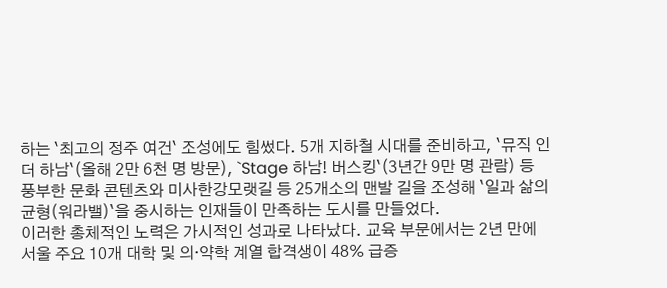하는 `최고의 정주 여건` 조성에도 힘썼다. 5개 지하철 시대를 준비하고, `뮤직 인 더 하남`(올해 2만 6천 명 방문), `Stage 하남! 버스킹`(3년간 9만 명 관람) 등 풍부한 문화 콘텐츠와 미사한강모랫길 등 25개소의 맨발 길을 조성해 `일과 삶의 균형(워라밸)`을 중시하는 인재들이 만족하는 도시를 만들었다.
이러한 총체적인 노력은 가시적인 성과로 나타났다. 교육 부문에서는 2년 만에 서울 주요 10개 대학 및 의·약학 계열 합격생이 48% 급증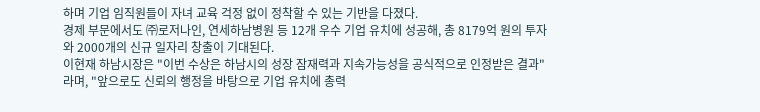하며 기업 임직원들이 자녀 교육 걱정 없이 정착할 수 있는 기반을 다졌다.
경제 부문에서도 ㈜로저나인, 연세하남병원 등 12개 우수 기업 유치에 성공해, 총 8179억 원의 투자와 2000개의 신규 일자리 창출이 기대된다.
이현재 하남시장은 "이번 수상은 하남시의 성장 잠재력과 지속가능성을 공식적으로 인정받은 결과"라며, "앞으로도 신뢰의 행정을 바탕으로 기업 유치에 총력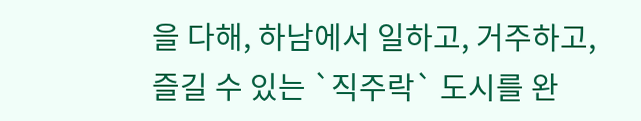을 다해, 하남에서 일하고, 거주하고, 즐길 수 있는 `직주락` 도시를 완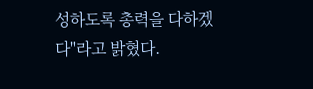성하도록 총력을 다하겠다"라고 밝혔다.